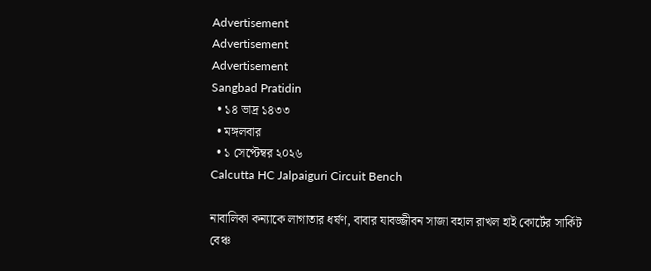Advertisement
Advertisement
Advertisement
Sangbad Pratidin
  • ১৪ ভাদ্র ১৪৩৩
  • মঙ্গলবার
  • ১ সেপ্টেম্বর ২০২৬
Calcutta HC Jalpaiguri Circuit Bench

নাবালিকা কন্যাকে লাগাতার ধর্ষণ, বাবার যাবজ্জীবন সাজা বহাল রাখল হাই কোর্টের সার্কিট বেঞ্চ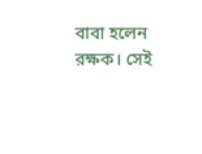বাবা হলেন রক্ষক। সেই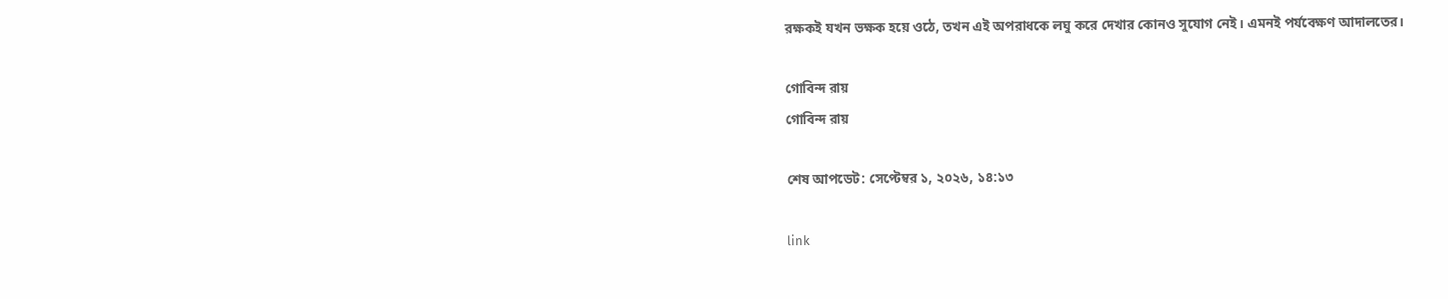রক্ষকই যখন ভক্ষক হয়ে ওঠে, তখন এই অপরাধকে লঘু করে দেখার কোনও সুযোগ নেই। এমনই পর্যবেক্ষণ আদালতের।

গোবিন্দ রায়
গোবিন্দ রায়

শেষ আপডেট: সেপ্টেম্বর ১, ২০২৬, ১৪:১৩

link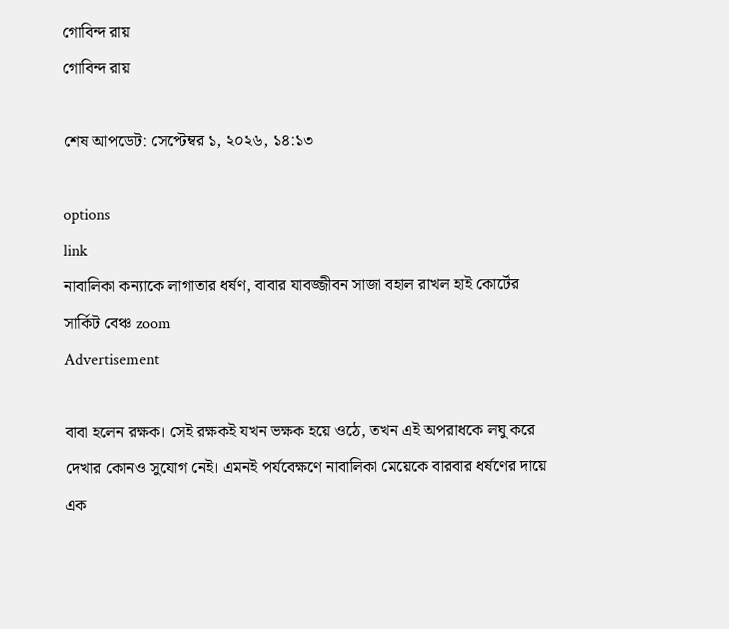গোবিন্দ রায়
গোবিন্দ রায়

শেষ আপডেট: সেপ্টেম্বর ১, ২০২৬, ১৪:১৩

options
link
নাবালিকা কন্যাকে লাগাতার ধর্ষণ, বাবার যাবজ্জীবন সাজা বহাল রাখল হাই কোর্টের সার্কিট বেঞ্চ zoom
Advertisement

বাবা হলেন রক্ষক। সেই রক্ষকই যখন ভক্ষক হয়ে ওঠে, তখন এই অপরাধকে লঘু করে দেখার কোনও সুযোগ নেই। এমনই পর্যবেক্ষণে নাবালিকা মেয়েকে বারবার ধর্ষণের দায়ে এক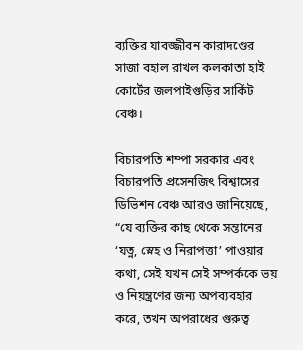ব্যক্তির যাবজ্জীবন কারাদণ্ডের সাজা বহাল রাখল কলকাতা হাই কোর্টের জলপাইগুড়ির সার্কিট বেঞ্চ।

বিচারপতি শম্পা সরকার এবং বিচারপতি প্রসেনজিৎ বিশ্বাসের ডিভিশন বেঞ্চ আরও জানিয়েছে, “যে ব্যক্তির কাছ থেকে সন্তানের ‘যত্ন, স্নেহ ও নিরাপত্তা’ পাওয়ার কথা, সেই যখন সেই সম্পর্ককে ভয় ও নিয়ন্ত্রণের জন্য অপব্যবহার করে, তখন অপরাধের গুরুত্ব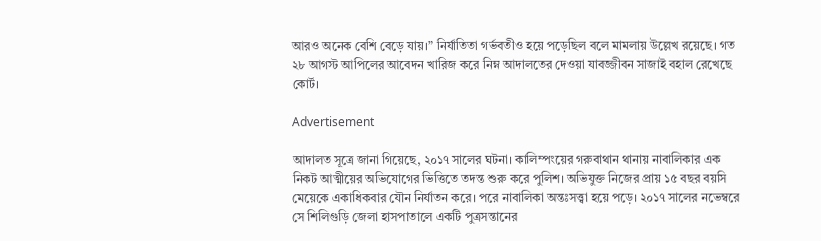আরও অনেক বেশি বেড়ে যায়।” নির্যাতিতা গর্ভবতীও হয়ে পড়েছিল বলে মামলায় উল্লেখ রয়েছে। গত ২৮ আগস্ট আপিলের আবেদন খারিজ করে নিম্ন আদালতের দেওয়া যাবজ্জীবন সাজাই বহাল রেখেছে কোর্ট।

Advertisement

আদালত সূত্রে জানা গিয়েছে, ২০১৭ সালের ঘটনা। কালিম্পংয়ের গরুবাথান থানায় নাবালিকার এক নিকট আত্মীয়ের অভিযোগের ভিত্তিতে তদন্ত শুরু করে পুলিশ। অভিযুক্ত নিজের প্রায় ১৫ বছর বয়সি মেয়েকে একাধিকবার যৌন নির্যাতন করে। পরে নাবালিকা অন্তঃসত্ত্বা হয়ে পড়ে। ২০১৭ সালের নভেম্বরে সে শিলিগুড়ি জেলা হাসপাতালে একটি পুত্রসন্তানের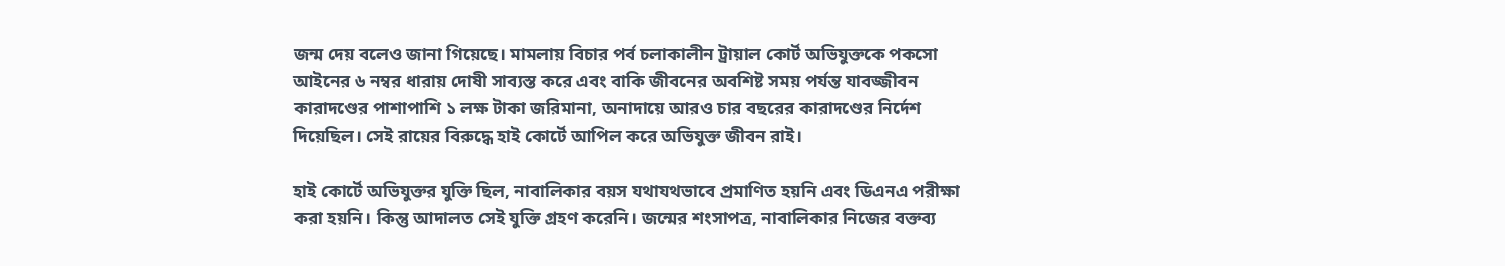জন্ম দেয় বলেও জানা গিয়েছে। মামলায় বিচার পর্ব চলাকালীন ট্রায়াল কোর্ট অভিযুক্তকে পকসো আইনের ৬ নম্বর ধারায় দোষী সাব্যস্ত করে এবং বাকি জীবনের অবশিষ্ট সময় পর্যন্ত যাবজ্জীবন কারাদণ্ডের পাশাপাশি ১ লক্ষ টাকা জরিমানা, অনাদায়ে আরও চার বছরের কারাদণ্ডের নির্দেশ দিয়েছিল। সেই রায়ের বিরুদ্ধে হাই কোর্টে আপিল করে অভিযুক্ত জীবন রাই।

হাই কোর্টে অভিযুক্তর যুক্তি ছিল, নাবালিকার বয়স যথাযথভাবে প্রমাণিত হয়নি এবং ডিএনএ পরীক্ষা করা হয়নি। কিন্তু আদালত সেই যুক্তি গ্রহণ করেনি। জন্মের শংসাপত্র, নাবালিকার নিজের বক্তব্য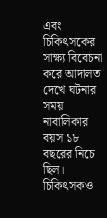এবং চিকিৎসকের সাক্ষ্য বিবেচনা করে আদালত দেখে ঘটনার সময় নাবালিকার বয়স ১৮ বছরের নিচে ছিল। চিকিৎসকও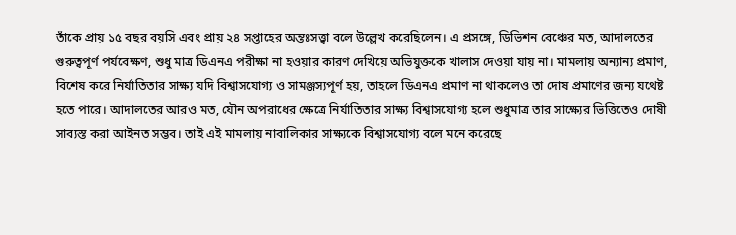তাঁকে প্রায় ১৫ বছর বয়সি এবং প্রায় ২৪ সপ্তাহের অন্তঃসত্ত্বা বলে উল্লেখ করেছিলেন। এ প্রসঙ্গে, ডিভিশন বেঞ্চের মত, আদালতের গুরুত্বপূর্ণ পর্যবেক্ষণ, শুধু মাত্র ডিএনএ পরীক্ষা না হওয়ার কারণ দেখিয়ে অভিযুক্তকে খালাস দেওয়া যায় না। মামলায় অন্যান্য প্রমাণ, বিশেষ করে নির্যাতিতার সাক্ষ্য যদি বিশ্বাসযোগ্য ও সামঞ্জস্যপূর্ণ হয়, তাহলে ডিএনএ প্রমাণ না থাকলেও তা দোষ প্রমাণের জন্য যথেষ্ট হতে পারে। আদালতের আরও মত, যৌন অপরাধের ক্ষেত্রে নির্যাতিতার সাক্ষ্য বিশ্বাসযোগ্য হলে শুধুমাত্র তার সাক্ষ্যের ভিত্তিতেও দোষী সাব্যস্ত করা আইনত সম্ভব। তাই এই মামলায় নাবালিকার সাক্ষ্যকে বিশ্বাসযোগ্য বলে মনে করেছে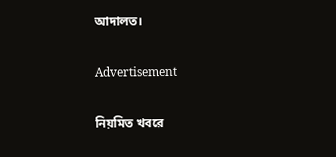আদালত।

Advertisement

নিয়মিত খবরে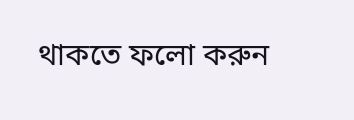থাকতে ফলো করুন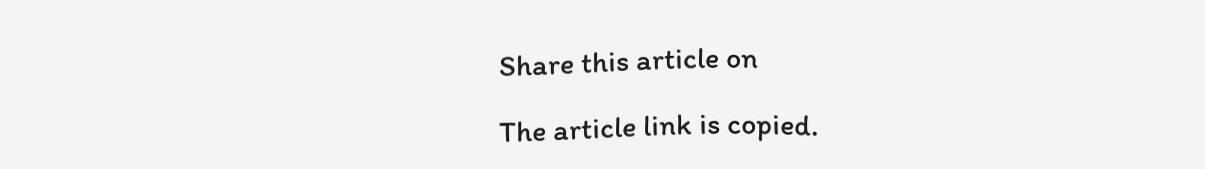Share this article on

The article link is copied.